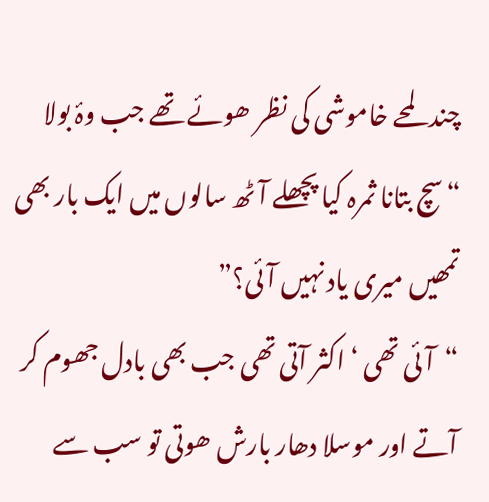چند لمحے خاموشی کی نظر ھوئے تھے جب وۂ بولا
“سچ بتانا ثمرہ کیا پچھلے آٹھ سالوں میں ایک بار بھی تمھیں میری یاد نہیں آئی؟”
“آئی تھی ‘ اکثر آتی تھی جب بھی بادل جھوم کر آتے اور موسلا دھار بارش ھوتی تو سب سے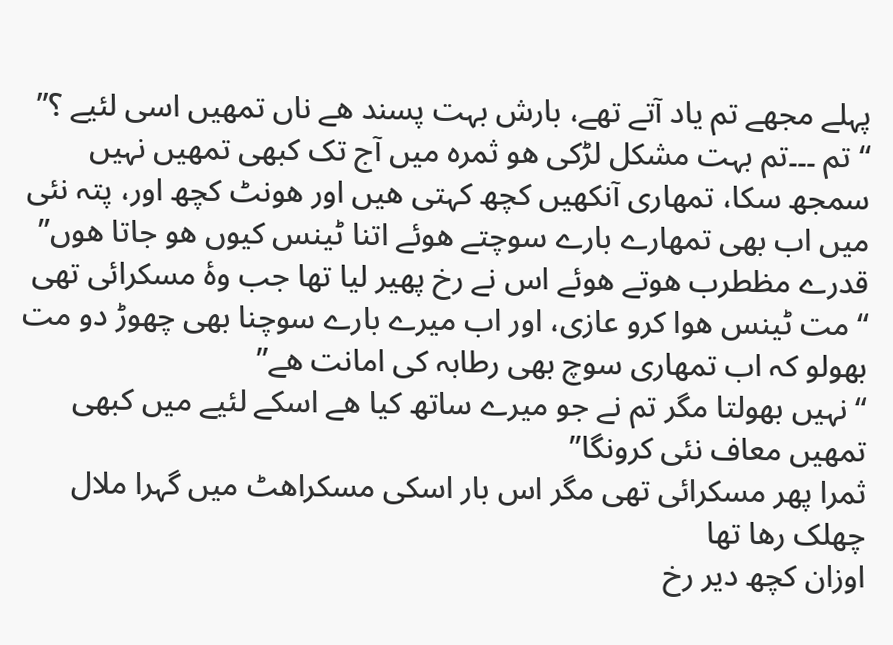پہلے مجھے تم یاد آتے تھے، بارش بہت پسند ھے ناں تمھیں اسی لئیے ؟”
“تم ۔۔۔تم بہت مشکل لڑکی ھو ثمرہ میں آج تک کبھی تمھیں نہیں سمجھ سکا، تمھاری آنکھیں کچھ کہتی ھیں اور ھونٹ کچھ اور، پتہ نئی میں اب بھی تمھارے بارے سوچتے ھوئے اتنا ٹینس کیوں ھو جاتا ھوں”
قدرے مظطرب ھوتے ھوئے اس نے رخ پھیر لیا تھا جب وۂ مسکرائی تھی
“مت ٹینس ھوا کرو عازی، اور اب میرے بارے سوچنا بھی چھوڑ دو مت بھولو کہ اب تمھاری سوچ بھی رطابہ کی امانت ھے”
“نہیں بھولتا مگر تم نے جو میرے ساتھ کیا ھے اسکے لئیے میں کبھی تمھیں معاف نئی کرونگا”
ثمرا پھر مسکرائی تھی مگر اس بار اسکی مسکراھٹ میں گہرا ملال چھلک رھا تھا
اوزان کچھ دیر رخ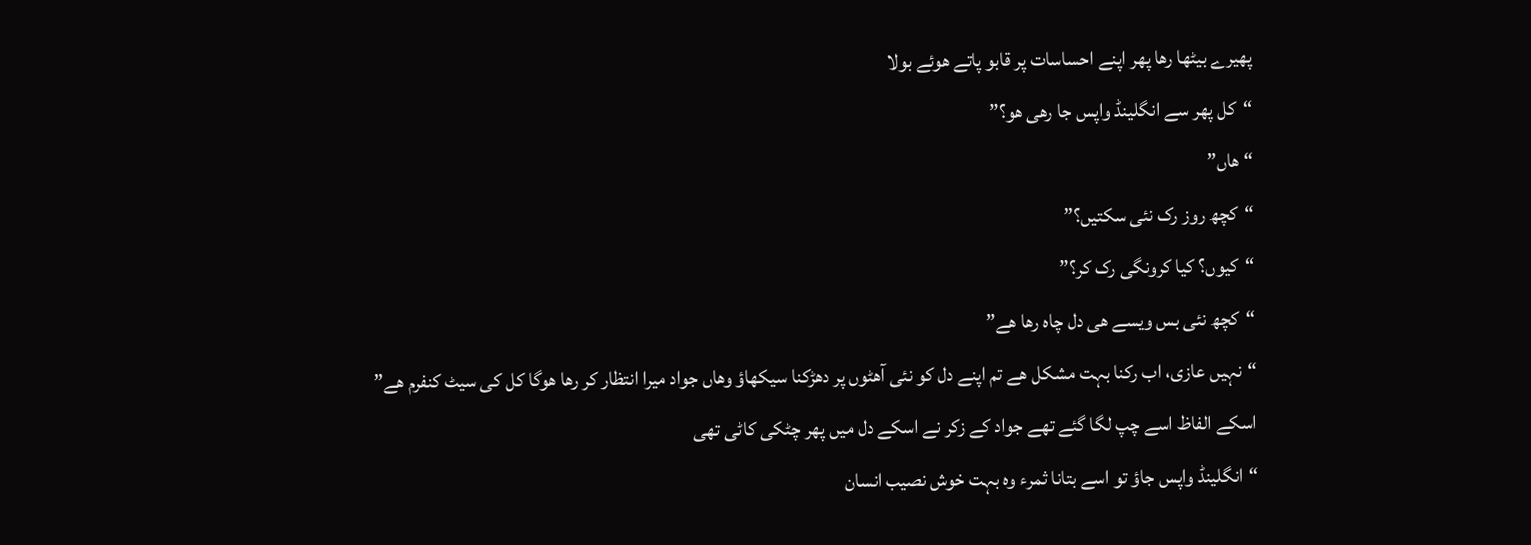پھیرے بیٹھا رھا پھر اپنے احساسات پر قابو پاتے ھوئے بولا
“کل پھر سے انگلینڈ واپس جا رھی ھو؟”
“ھاں”
“کچھ روز رک نئی سکتیں؟”
“کیوں؟ کیا کرونگی رک کر؟”
“کچھ نئی بس ویسے ھی دل چاہ رھا ھے”
“نہیں عازی، اب رکنا بہت مشکل ھے تم اپنے دل کو نئی آھٹوں پر دھڑکنا سیکھاؤ وھاں جواد میرا انتظار کر رھا ھوگا کل کی سیٹ کنفرم ھے”
اسکے الفاظ اسے چپ لگا گئے تھے جواد کے زکر نے اسکے دل میں پھر چٹکی کاٹی تھی
“انگلینڈ واپس جاؤ تو اسے بتانا ثمرء وہ بہت خوش نصیب انسان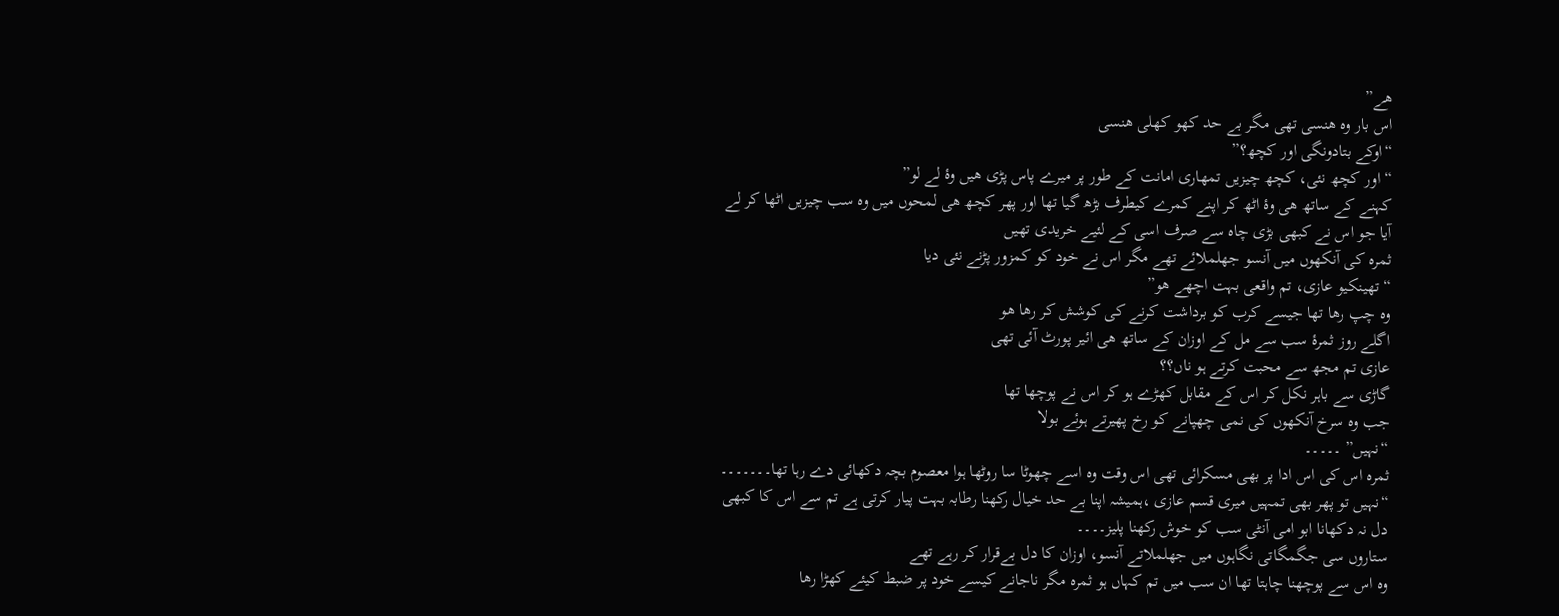ھے”
اس بار وہ ھنسی تھی مگر بے حد کھو کھلی ھنسی
“اوکے بتادونگی اور کچھ؟”
“اور کچھ نئی، کچھ چیزیں تمھاری امانت کے طور پر میرے پاس پڑی ھیں وۂ لے لو”
کہنے کے ساتھ ھی وۂ اٹھ کر اپنے کمرے کیطرف بڑھ گیا تھا اور پھر کچھ ھی لمحوں میں وہ سب چیزیں اٹھا کر لے آیا جو اس نے کبھی بڑی چاہ سے صرف اسی کے لئیے خریدی تھیں
ثمرہ کی آنکھوں میں آنسو جھلملائے تھے مگر اس نے خود کو کمزور پڑنے نئی دیا
“تھینکیو عازی، تم واقعی بہت اچھے ھو”
وہ چپ رھا تھا جیسے کرب کو برداشت کرنے کی کوشش کر رھا ھو
اگلے روز ثمرۂ سب سے مل کے اوزان کے ساتھ ھی ائیر پورٹ آئی تھی
عازی تم مجھ سے محبت کرتے ہو ناں؟؟
گاڑی سے باہر نکل کر اس کے مقابل کھڑے ہو کر اس نے پوچھا تھا
جب وہ سرخ آنکھوں کی نمی چھپانے کو رخ پھیرتے ہوئے بولا
“نہیں” ۔۔۔۔۔
ثمرہ اس کی اس ادا پر بھی مسکرائی تھی اس وقت وہ اسے چھوٹا سا روٹھا ہوا معصوم بچہ دکھائی دے رہا تھا۔۔۔۔۔۔۔
“نہیں تو پھر بھی تمہیں میری قسم عازی ،ہمیشہ اپنا بے حد خیال رکھنا رطابہ بہت پیار کرتی ہے تم سے اس کا کبھی دل نہ دکھانا ابو امی آنٹی سب کو خوش رکھنا پلیز۔۔۔۔
ستاروں سی جگمگاتی نگاہوں میں جھلملاتے آنسو، اوزان کا دل بےقرار کر رہے تھے
وہ اس سے پوچھنا چاہتا تھا ان سب میں تم کہاں ہو ثمرہ مگر ناجانے کیسے خود پر ضبط کیئے کھڑا رھا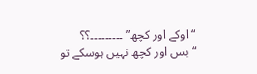“اوکے اور کچھ” ۔۔۔۔۔۔۔۔۔؟؟
“بس اور کچھ نہیں ہوسکے تو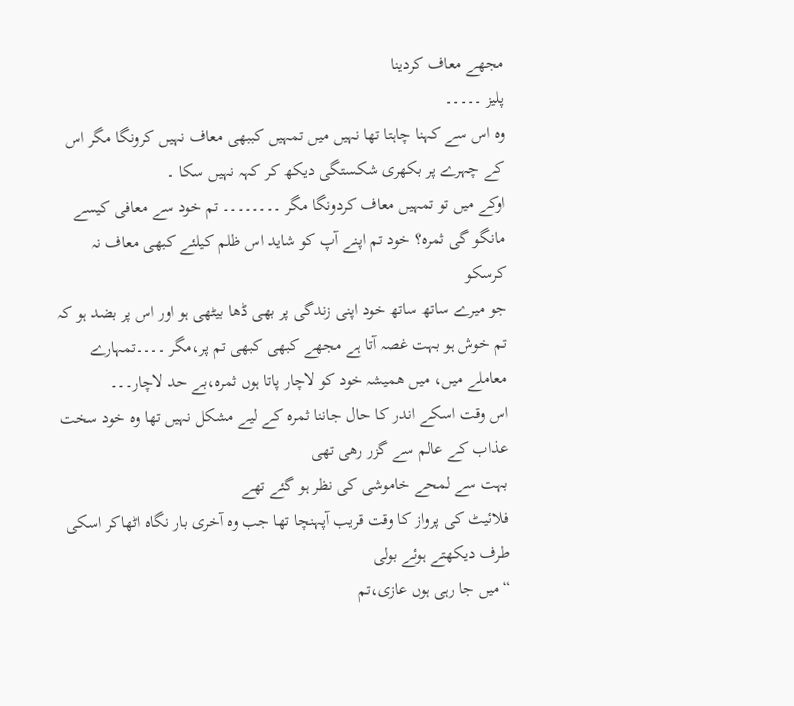مجھے معاف کردینا
پلیز ۔۔۔۔۔
وہ اس سے کہنا چاہتا تھا نہیں میں تمہیں کببھی معاف نہیں کرونگا مگر اس کے چہرے پر بکھری شکستگی دیکھ کر کہہ نہیں سکا ۔
اوکے میں تو تمہیں معاف کردونگا مگر ۔۔۔۔۔۔۔۔ تم خود سے معافی کیسے مانگو گی ثمرہ؟ خود تم اپنے آپ کو شاید اس ظلم کیلئے کبھی معاف نہ کرسکو
جو میرے ساتھ ساتھ خود اپنی زندگی پر بھی ڈھا بیٹھی ہو اور اس پر بضد ہو کہ تم خوش ہو بہت غصہ آتا ہے مجھے کبھی کبھی تم پر،مگر ۔۔۔۔تمہارے معاملے میں، میں ھمیشہ خود کو لاچار پاتا ہوں ثمرہ،بے حد لاچار۔۔۔
اس وقت اسکے اندر کا حال جاننا ثمرہ کے لیے مشکل نہیں تھا وہ خود سخت عذاب کے عالم سے گزر رھی تھی
بہت سے لمحے خاموشی کی نظر ہو گئے تھے
فلائیٹ کی پرواز کا وقت قریب آپہنچا تھا جب وہ آخری بار نگاہ اٹھاکر اسکی طرف دیکھتے ہوئے بولی
“میں جا رہی ہوں عازی،تم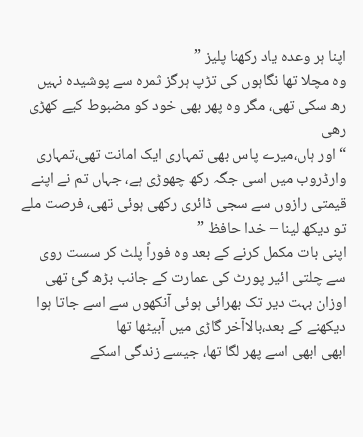اپنا ہر وعدہ یاد رکھنا پلیز ”
وہ مچلا تھا نگاہوں کی تڑپ ہرگز ثمرہ سے پوشیدہ نہیں رھ سکی تھی، مگر وہ پھر بھی خود کو مضبوط کیے کھڑی رھی
“اور ہاں،میرے پاس بھی تمہاری ایک امانت تھی،تمہاری وارڈروب میں اسی جگہ رکھ چھوڑی ہے، جہاں تم نے اپنے قیمتی رازوں سے سجی ڈائری رکھی ہوئی تھی، فرصت ملے تو دیکھ لینا – خدا حافظ ”
اپنی بات مکمل کرنے کے بعد وہ فوراً پلٹ کر سست روی سے چلتی ائیر پورٹ کی عمارت کے جانب بڑھ گئ تھی
اوزان بہت دیر تک بھرائی ہوئی آنکھوں سے اسے جاتا ہوا دیکھنے کے بعد،بالاآخر گاڑی میں آبیٹھا تھا
ابھی ابھی اسے پھر لگا تھا، جیسے زندگی اسکے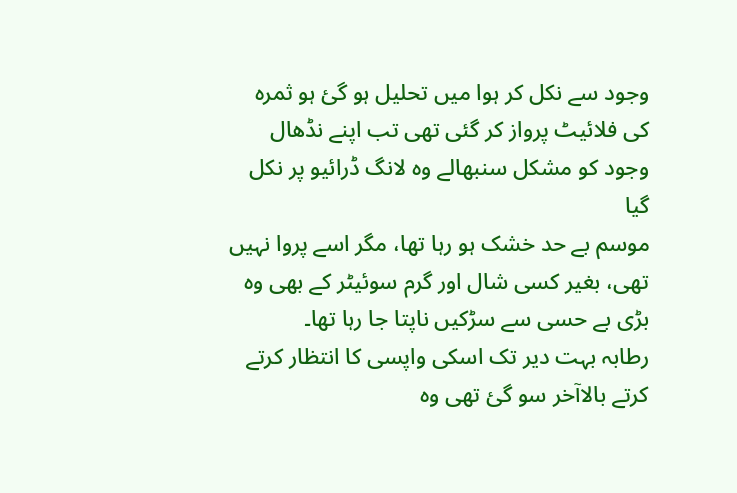وجود سے نکل کر ہوا میں تحلیل ہو گئ ہو ثمرہ کی فلائیٹ پرواز کر گئی تھی تب اپنے نڈھال وجود کو مشکل سنبھالے وہ لانگ ڈرائیو پر نکل گیا
موسم بے حد خشک ہو رہا تھا، مگر اسے پروا نہیں تھی، بغیر کسی شال اور گرم سوئیٹر کے بھی وہ بڑی بے حسی سے سڑکیں ناپتا جا رہا تھا۔
رطابہ بہت دیر تک اسکی واپسی کا انتظار کرتے کرتے بالاآخر سو گئ تھی وہ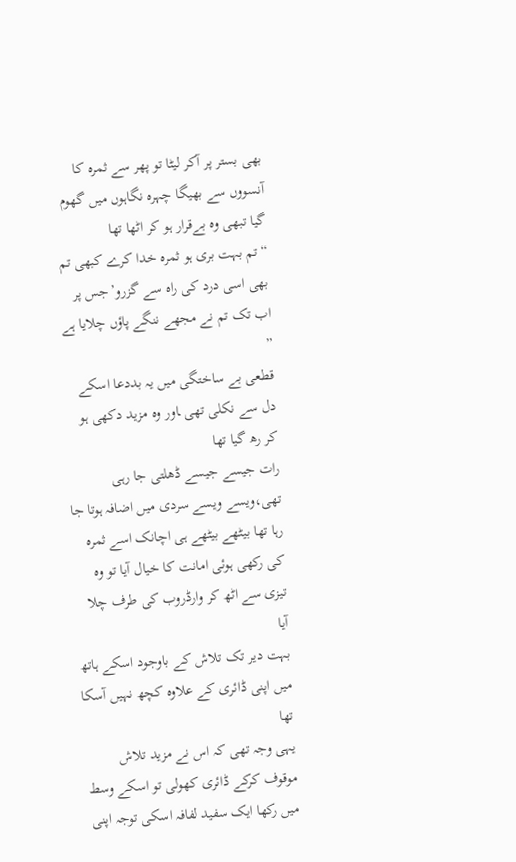بھی بستر پر آکر لیٹا تو پھر سے ثمرہ کا آنسووں سے بھیگا چہرہ نگاہوں میں گھوم گیا تبھی وہ بےقرار ہو کر اٹھا تھا
“تم بہت بری ہو ثمرہ خدا کرے کبھی تم بھی اسی درد کی راہ سے گزرو’جس پر اب تک تم نے مجھے ننگے پاؤں چلایا ہے ”
قطعی بے ساختگی میں یہ بددعا اسکے دل سے نکلی تھی ـاور وہ مزید دکھی ہو کر رھ گیا تھا
رات جیسے جیسے ڈھلتی جا رہی تھی،ویسے ویسے سردی میں اضافہ ہوتا جا رہا تھا بیٹھے بیٹھے ہی اچانک اسے ثمرہ کی رکھی ہوئی امانت کا خیال آیا تو وہ تیزی سے اٹھ کر وارڈروب کی طرف چلا آیا
بہت دیر تک تلاش کے باوجود اسکے ہاتھ میں اپنی ڈائری کے علاوہ کچھ نہیں آسکا تھا
یہی وجہ تھی کہ اس نے مزید تلاش موقوف کرکے ڈائری کھولی تو اسکے وسط میں رکھا ایک سفید لفافہ اسکی توجہ اپنی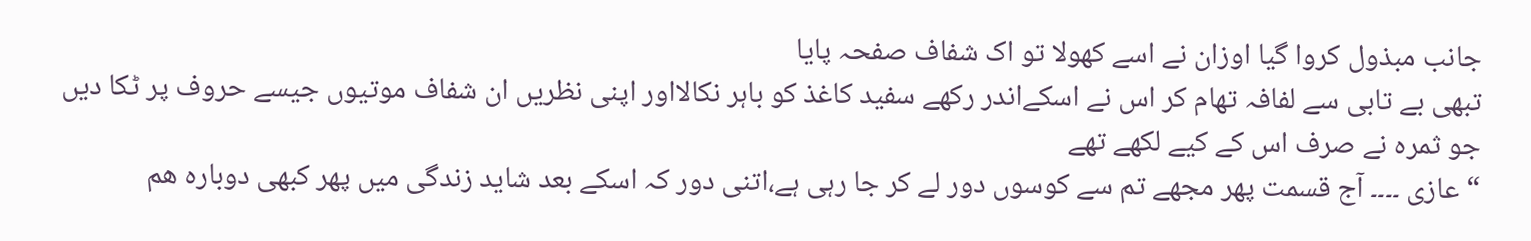جانب مبذول کروا گیا اوزان نے اسے کھولا تو اک شفاف صفحہ پایا
تبھی بے تابی سے لفافہ تھام کر اس نے اسکےاندر رکھے سفید کاغذ کو باہر نکالااور اپنی نظریں ان شفاف موتیوں جیسے حروف پر ٹکا دیں جو ثمرہ نے صرف اس کے کیے لکھے تھے
“عازی ۔۔۔۔ آج قسمت پھر مجھے تم سے کوسوں دور لے کر جا رہی ہے،اتنی دور کہ اسکے بعد شاید زندگی میں پھر کبھی دوبارہ ھم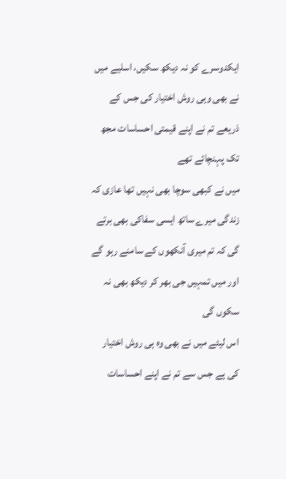ایکدوسرے کو نہ دیکھ سکیں، اسلیے میں نے بھی وہی روش اختیار کی جس کے ذریعے تم نے اپنے قیمتی احساسات مجھ تک پہنچائے تھے
میں نے کبھی سوچا بھی نہیں تھا عازی کہ زندگی میرے ساتھ ایسی سفاکی بھی برتے گی کہ تم میری آنکھوں کے سامنے رہو گے اور میں تمہیں جی بھر کر دیکھ بھی نہ سکوں گی
اس لیئے میں نے بھی وہ ہی روش اختیار کی ہے جس سے تم نے اپنے احساسات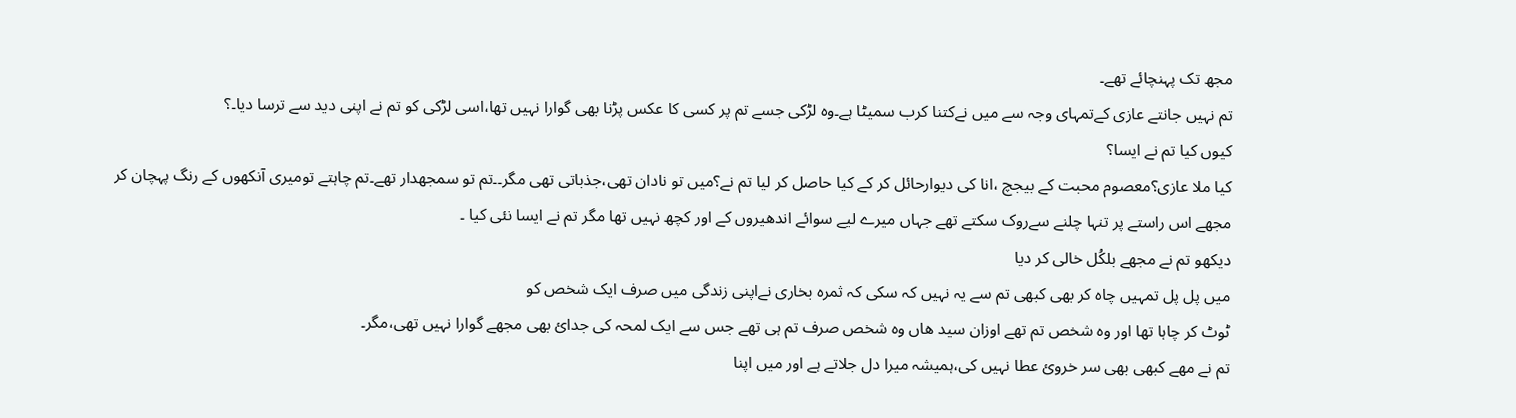مجھ تک پہنچائے تھے۔
تم نہیں جانتے عازی کےتمہای وجہ سے میں نےکتنا کرب سمیٹا ہے۔وہ لڑکی جسے تم پر کسی کا عکس پڑنا بھی گوارا نہیں تھا،اسی لڑکی کو تم نے اپنی دید سے ترسا دیا۔؟
کیوں کیا تم نے ایسا؟
کیا ملا عازی؟معصوم محبت کے بیجچ ،انا کی دیوارحائل کر کے کیا حاصل کر لیا تم نے؟میں تو نادان تھی،جذباتی تھی مگر۔۔تم تو سمجھدار تھے۔تم چاہتے تومیری آنکھوں کے رنگ پہچان کر مجھے اس راستے پر تنہا چلنے سےروک سکتے تھے جہاں میرے لیے سوائے اندھیروں کے اور کچھ نہیں تھا مگر تم نے ایسا نئی کیا ۔
دیکھو تم نے مجھے بلکُل خالی کر دیا
میں پل پل تمہیں چاہ کر بھی کبھی تم سے یہ نہیں کہ سکی کہ ثمرہ بخاری نےاپنی زندگی میں صرف ایک شخص کو
ٹوٹ کر چاہا تھا اور وہ شخص تم تھے اوزان سید ھاں وہ شخص صرف تم ہی تھے جس سے ایک لمحہ کی جدائ بھی مجھے گوارا نہیں تھی،مگر۔
تم نے مھے کبھی بھی سر خروئ عطا نہیں کی،ہمیشہ میرا دل جلاتے ہے اور میں اپنا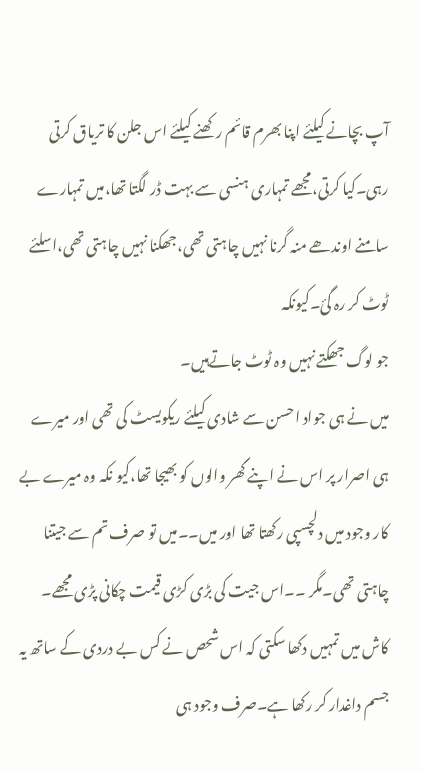آپ بچانے کیلئے اپنا بھرم قائم رکھنے کیلئے اس جلن کا تریاق کرتی رہی۔کیا کرتی،مجھے تمہاری ہنسی سے بہت ڈر لگتا تھا،میں تمہارے سامنے اوندھے منہ گرنا نہیں چاہتی تھی،جھکنا نہیں چاہتی تھی،اسلئے ٹوٹ کر رہ گئ۔کیونکہ
جو لوگ جھکتے نہیں وہ ٹوٹ جاتےہیں۔
میں نے ہی جواد احسن سے شادی کیلئے ریکویسٹ کی تھی اور میرے ہی اصرار پر اس نے اپنے گھر والوں کو بھیجا تھا،کیو نکہ وہ میرے بے کار وجود میں دلچسپی رکھتا تھا اور میں۔۔میں تو صرف تم سے جیتنا چاہتی تھی۔مگر ۔۔اس جیت کی بڑی کڑی قیمت چکانی پڑی مجھے۔
کاش میں تمہیں دکھا سکتی کہ اس شحص نے کس بے دردی کے ساتھ یہ جسم داغدار کر رکھا ہے۔صرف وجود ہی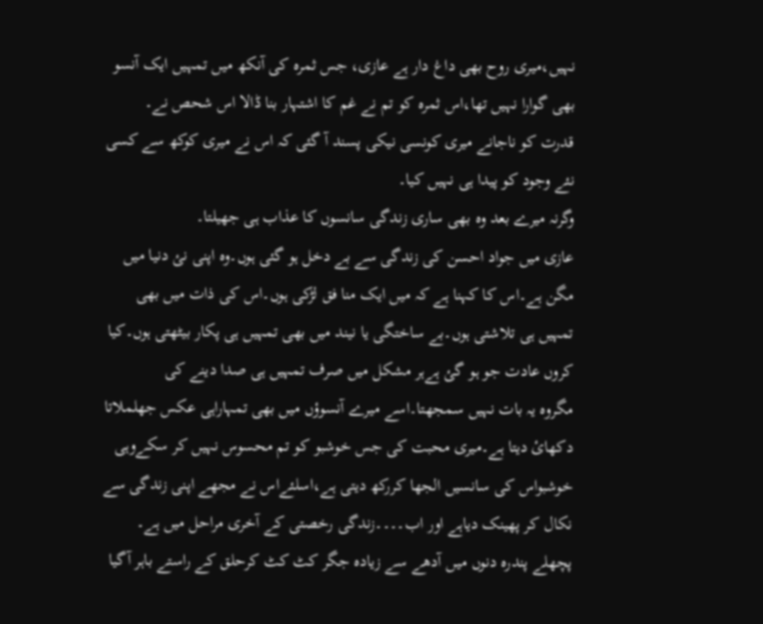نہیں،میری روح بھی داغ دار ہے عازی، جس ثمرہ کی آنکھ میں تمہیں ایک آنسو بھی گوارا نہیں تھا،اس ثمرہ کو تم نے غم کا اشتہار بنا ڈالا اس شحص نے۔
قدرت کو ناجانے میری کونسی نیکی پسند آ گئی کہ اس نے میری کوکھ سے کسی نئے وجود کو پیدا ہی نہیں کیا۔
وگرنہ میرے بعد وہ بھی ساری زندگی سانسوں کا عذاب ہی جھیلتا۔
عازی میں جواد احسن کی زندگی سے بے دخل ہو گئی ہوں۔وہ اپنی نئ دنیا میں مگن ہے۔اس کا کہنا ہے کہ میں ایک منا فق لڑکی ہوں۔اس کی ذات میں بھی تمہیں ہی تلاشتی ہوں۔بے ساختگی یا نیند میں بھی تمہیں ہی پکار بیٹھتی ہوں۔کیا کروں عادت جو ہو گئ ہےہر مشکل میں صرف تمہیں ہی صدا دینے کی
مگروہ یہ بات نہیں سمجھتا۔اسے میرے آنسوؤں میں بھی تمہاراہی عکس جھلملاتا دکھائ دیتا ہے۔میری محبت کی جس خوشبو کو تم محسوس نہیں کر سکےوہی خوشبواس کی سانسیں الجھا کررکھ دیتی ہے،اسلئےاس نے مجھے اپنی زندگی سے نکال کر پھینک دیاہے اور اب۔۔۔۔زندگی رخصتی کے آخری مراحل میں ہے۔
پچھلے پندرہ دنوں میں آدھے سے زیادہ جگر کٹ کٹ کرحلق کے راستے باہر آگیا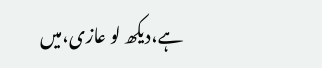ہے،دیکھ لو عازی،میں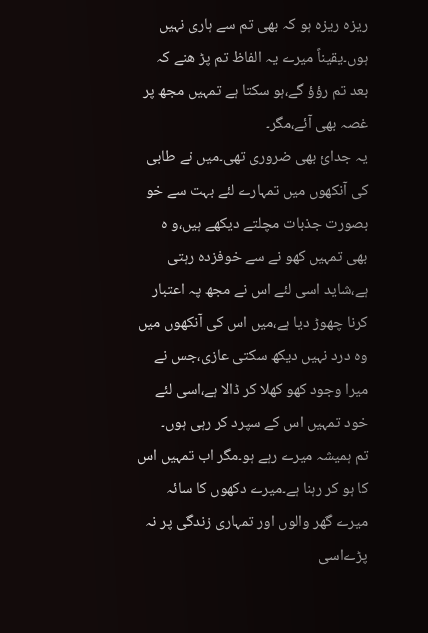ریزہ ریزہ ہو کہ بھی تم سے ہاری نہیں ہوں۔یقیناً میرے یہ الفاظ تم پڑ ھنے کہ بعد تم رؤؤ گے،ہو سکتا ہے تمہیں مجھ پر غصہ بھی آئے،مگر۔
یہ جدائ بھی ضروری تھی۔میں نے طابی کی آنکھوں میں تمہارے لئے بہت سے خو بصورت جذبات مچلتے دیکھے ہیں،و ہ بھی تمہیں کھو نے سے خوفزدہ رہتی ہے،شاید اسی لئے اس نے مجھ پہ اعتبار کرنا چھوڑ دیا ہے،میں اس کی آنکھوں میں وہ درد نہیں دیکھ سکتی عازی،جس نے میرا وجود کھو کھلا کر ڈالا ہے،اسی لئے خود تمہیں اس کے سپرد کر رہی ہوں۔
تم ہمیشہ میرے رہے ہو۔مگر اب تمہیں اس کا ہو کر رہنا ہے۔میرے دکھوں کا سائہ میرے گھر والوں اور تمہاری زندگی پر نہ پڑےاسی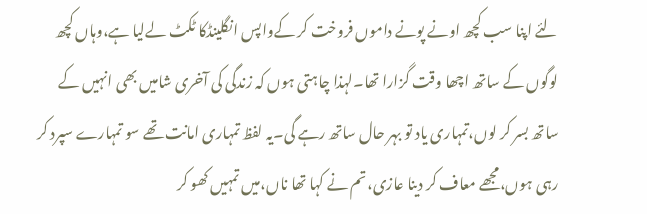لئے اپنا سب کچھ اونے پونے داموں فروخت کر کےواپس انگلینڈکا ٹکٹ لےلیا ہے،وہاں کچھ لوگوں کے ساتھ اچھا وقت گزارا تھا۔لہذا چاہتی ہوں کہ زندگی کی آخری شامیں بھی انہیں کے ساتھ بسر کر لوں،تمہاری یاد تو بہر حال ساتھ رہے گی۔یہ لفظ تمہاری امانت تھے سو تمہارے سپرد کر رہی ہوں،مجھے معاف کر دینا عازی،تم نے کہا تھا ناں،میں تمہیں کھو کر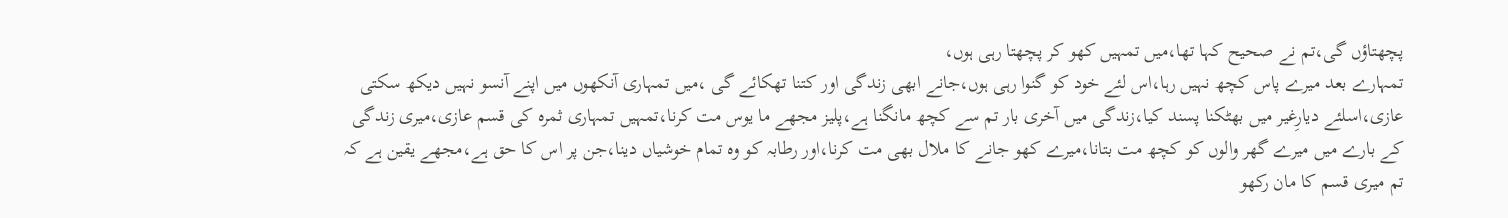پچھتاؤں گی،تم نے صحیح کہا تھا،میں تمہیں کھو کر پچھتا رہی ہوں،
تمہارے بعد میرے پاس کچھ نہیں رہا،اس لئے خود کو گنوا رہی ہوں،جانے ابھی زندگی اور کتنا تھکائے گی ،میں تمہاری آنکھوں میں اپنے آنسو نہیں دیکھ سکتی عازی،اسلئے دیارِغیر میں بھٹکنا پسند کیا،زندگی میں آخری بار تم سے کچھ مانگنا ہے،پلیز مجھے ما یوس مت کرنا،تمہیں تمہاری ثمرہ کی قسم عازی،میری زندگی کے بارے میں میرے گھر والوں کو کچھ مت بتانا،میرے کھو جانے کا ملال بھی مت کرنا،اور رطابہ کو وہ تمام خوشیاں دینا،جن پر اس کا حق ہے،مجھے یقین ہے کہ تم میری قسم کا مان رکھو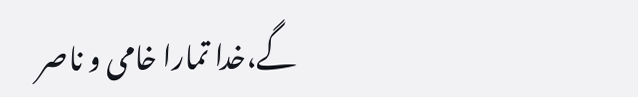گے،خدا تمارا خامی و ناصر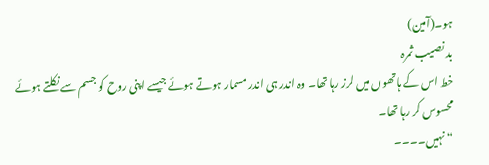ہو۔(آمین)
بد نصیب ثمرہ
خط اس کے ہاتھوں میں لرز رہا تھا۔ وہ اندر ہی اندر مسمار ہوتے ہوئے جیسے اپنی روح کو جسم سے نکلتے ہوئے محسوس کر رہا تھا۔
“نہیں۔۔۔۔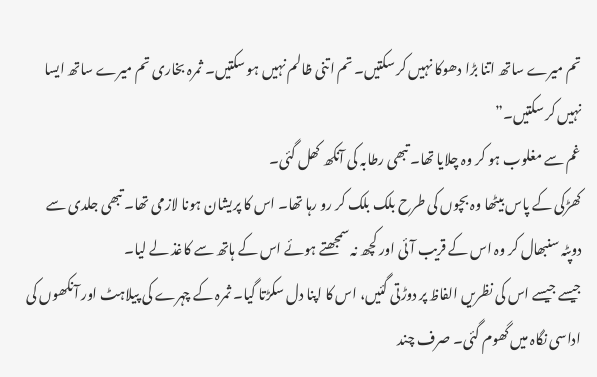تم میرے ساتھ اتنا بڑا دھوکا نہیں کر سکتیں۔ تم اتنی ظالم نہیں ہو سکتیں۔ ثمرہ بخاری تم میرے ساتھ ایسا نہیں کر سکتیں۔”
غم سے مغلوب ہو کر وہ چلایا تھا۔ تبھی رطابہ کی آنکھ کھل گئی۔
کھڑکی کے پاس بیٹھا وہ بچوں کی طرح بلک بلک کر رو رہا تھا۔ اس کا پریشان ہونا لازمی تھا۔ تبھی جلدی سے دوپٹہ سنبھال کر وہ اس کے قریب آئی اور کچھ نہ سمجھتے ہوئے اس کے ہاتھ سے کاغذ لے لیا۔
جیسے جیسے اس کی نظریں الفاظ پر دوڑتی گئیں، اس کا اپنا دل سکڑتا گیا۔ ثمرہ کے چہرے کی پیلاہٹ اور آنکھوں کی اداسی نگاہ میں گھوم گئی۔ صرف چند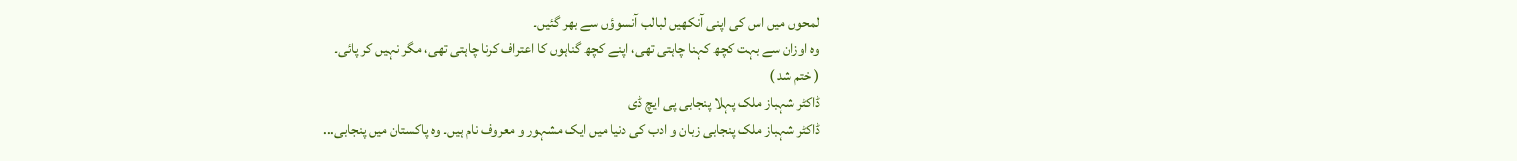لمحوں میں اس کی اپنی آنکھیں لبالب آنسوؤں سے بھر گئیں۔
وہ اوزان سے بہت کچھ کہنا چاہتی تھی، اپنے کچھ گناہوں کا اعتراف کرنا چاہتی تھی، مگر نہیں کر پائی۔
( ختم شد )
ڈاکٹر شہباز ملک پہلا پنجابی پی ایچ ڈی
ڈاکٹر شہباز ملک پنجابی زبان و ادب کی دنیا میں ایک مشہور و معروف نام ہیں۔ وہ پاکستان میں پنجابی...